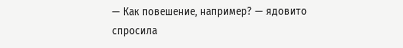— Как повешение, например? — ядовито спросила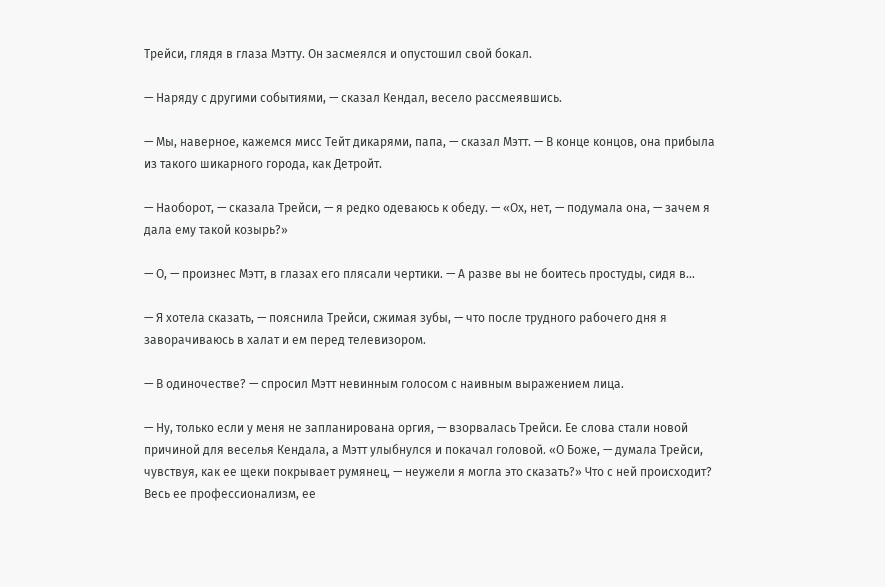Трейси, глядя в глаза Мэтту. Он засмеялся и опустошил свой бокал.

— Наряду с другими событиями, — сказал Кендал, весело рассмеявшись.

— Мы, наверное, кажемся мисс Тейт дикарями, папа, — сказал Мэтт. — В конце концов, она прибыла из такого шикарного города, как Детройт.

— Наоборот, — сказала Трейси, — я редко одеваюсь к обеду. — «Ох, нет, — подумала она, — зачем я дала ему такой козырь?»

— О, — произнес Мэтт, в глазах его плясали чертики. — А разве вы не боитесь простуды, сидя в…

— Я хотела сказать, — пояснила Трейси, сжимая зубы, — что после трудного рабочего дня я заворачиваюсь в халат и ем перед телевизором.

— В одиночестве? — спросил Мэтт невинным голосом с наивным выражением лица.

— Ну, только если у меня не запланирована оргия, — взорвалась Трейси. Ее слова стали новой причиной для веселья Кендала, а Мэтт улыбнулся и покачал головой. «О Боже, — думала Трейси, чувствуя, как ее щеки покрывает румянец, — неужели я могла это сказать?» Что с ней происходит? Весь ее профессионализм, ее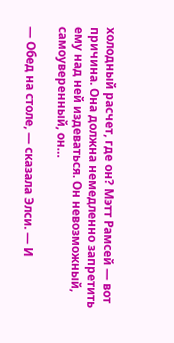холодный расчет, где он? Мэтт Рамсей — вот причина. Она должна немедленно запретить ему над ней издеваться. Он невозможный, самоуверенный, он…

— Обед на столе, — сказала Элси. — И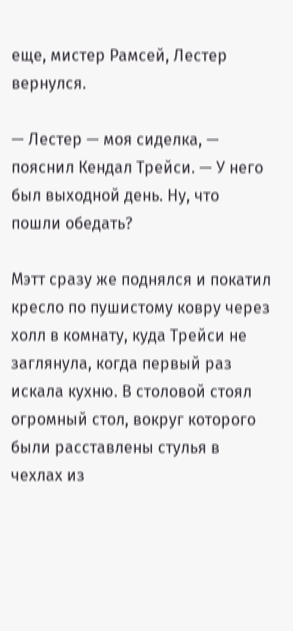еще, мистер Рамсей, Лестер вернулся.

— Лестер — моя сиделка, — пояснил Кендал Трейси. — У него был выходной день. Ну, что пошли обедать?

Мэтт сразу же поднялся и покатил кресло по пушистому ковру через холл в комнату, куда Трейси не заглянула, когда первый раз искала кухню. В столовой стоял огромный стол, вокруг которого были расставлены стулья в чехлах из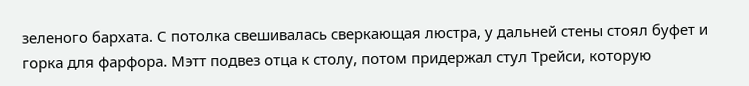зеленого бархата. С потолка свешивалась сверкающая люстра, у дальней стены стоял буфет и горка для фарфора. Мэтт подвез отца к столу, потом придержал стул Трейси, которую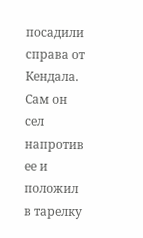посадили справа от Кендала. Сам он сел напротив ее и положил в тарелку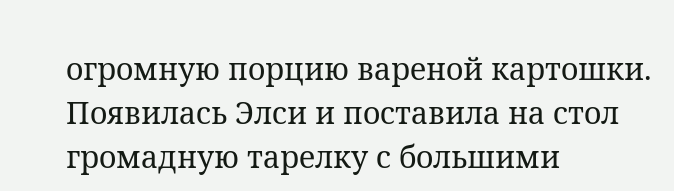огромную порцию вареной картошки. Появилась Элси и поставила на стол громадную тарелку с большими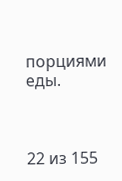порциями еды.



22 из 155